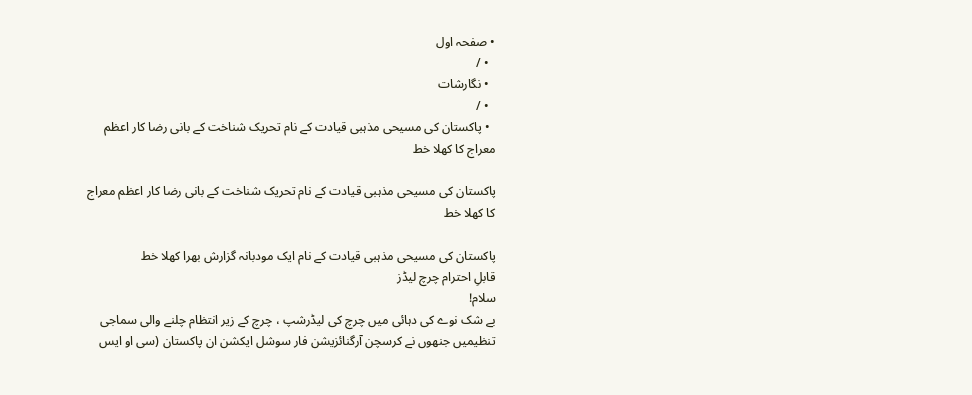• صفحہ اول
  • /
  • نگارشات
  • /
  • پاکستان کی مسیحی مذہبی قیادت کے نام تحریک شناخت کے بانی رضا کار اعظم معراج کا کھلا خط

پاکستان کی مسیحی مذہبی قیادت کے نام تحریک شناخت کے بانی رضا کار اعظم معراج کا کھلا خط

پاکستان کی مسیحی مذہبی قیادت کے نام ایک مودبانہ گزارش بھرا کھلا خط
قابلِ احترام چرچ لیڈز
سلام!
بے شک نوے کی دہائی میں چرچ کی لیڈرشپ ، چرچ کے زیر انتظام چلنے والی سماجی تنظیمیں جنھوں نے کرسچن آرگنائزیشن فار سوشل ایکشن ان پاکستان (سی او ایس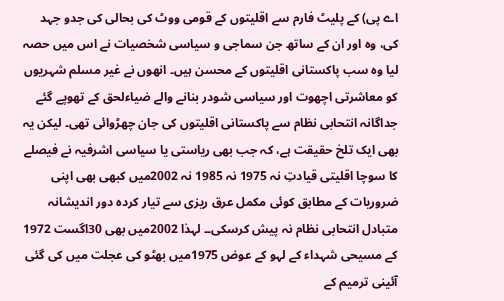اے پی) کے پلیٹ فارم سے اقلیتوں کے قومی ووٹ کی بحالی کی جدو جہد کی، وہ اور ان کے ساتھ جن سماجی و سیاسی شخصیات نے اس میں حصہ لیا وہ سب پاکستانی اقلیتوں کے محسن ہیں۔ انھوں نے غیر مسلم شہریوں کو معاشرتی اچھوت اور سیاسی شودر بنانے والے ضیاءلحق کے تھوپے گئے جداگانہ انتحابی نظام سے پاکستانی اقلیتوں کی جان چھڑوائی تھی۔ لیکن یہ بھی ایک تلخ حقیقت ہے، کہ جب بھی ریاستی یا سیاسی اشرفیہ نے فیصلے کا سوچا اقلیتی قیادتِ نہ 1975 نہ 1985 نہ 2002میں کبھی بھی اپنی ضروریات کے مطابق کوئی مکمل عرق ریزی سے تیار کردہ دور اندیشانہ متبادل انتحابی نظام نہ پیش کرسکی۔۔ لہذا 2002میں بھی 30اگست 1972 کے مسیحی شہداء کے لہو کے عوض 1975میں بھٹو کی عجلت میں کی گئی آئینی ترمیم کے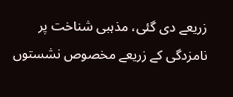زریعے دی گئی، مذہبی شناخت پر نامزدگی کے زریعے مخصوص نشستوں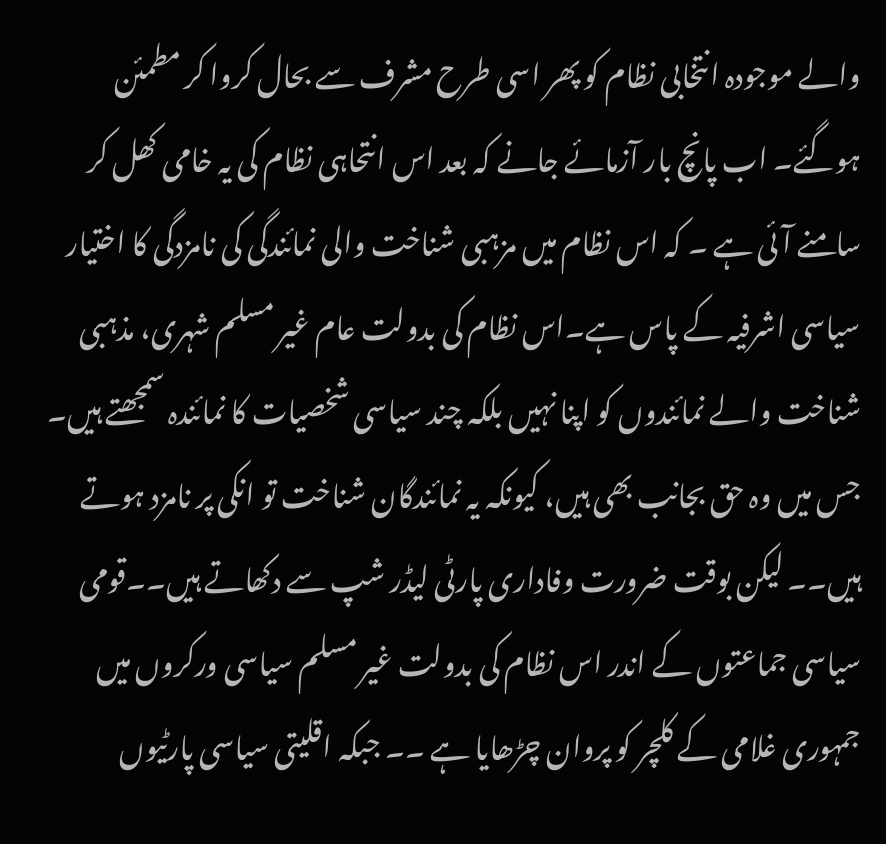والے موجودہ انتخابی نظام کو پھر اسی طرح مشرف سے بحال کروا کر مطمئن ہوگئے۔ اب پانچ بار آزمائے جانے کہ بعد اس انتحاہی نظام کی یہ خامی کھل کر سامنے آئی ہے ۔ کہ اس نظام میں مزہبی شناخت والی نمائندگی کی نامزدگی کا اختیار سیاسی اشرفیہ کے پاس ہے۔اس نظام کی بدولت عام غیر مسلم شہری، مذہبی شناخت والے نمائندوں کو اپنا نہیں بلکہ چند سیاسی شخصیات کا نمائندہ سمجھتے ہیں۔ جس میں وہ حق بجانب بھی ہیں، کیونکہ یہ نمائندگان شناخت تو انکی پر نامزد ہوتے ہیں۔۔ لیکن بوقت ضرورت وفاداری پارٹی لیڈر شپ سے دکھاتے ہیں۔۔قومی سیاسی جماعتوں کے اندر اس نظام کی بدولت غیر مسلم سیاسی ورکروں میں جمہوری غلامی کے کلچر کو پروان چڑھایا ہے ۔۔ جبکہ اقلیتی سیاسی پارٹیوں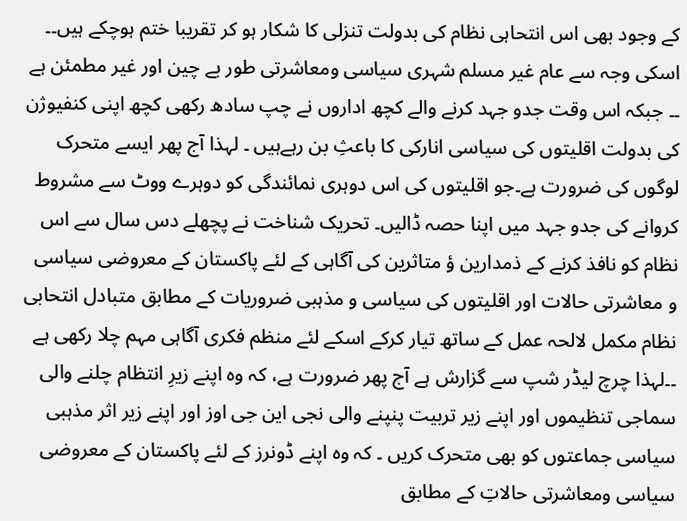کے وجود بھی اس انتحاہی نظام کی بدولت تنزلی کا شکار ہو کر تقریبا ختم ہوچکے ہیں۔۔ اسکی وجہ سے عام غیر مسلم شہری سیاسی ومعاشرتی طور بے چین اور غیر مطمئن ہے ۔۔ جبکہ اس وقت جدو جہد کرنے والے کچھ اداروں نے چپ سادھ رکھی کچھ اپنی کنفیوژن کی بدولت اقلیتوں کی سیاسی انارکی کا باعثِ بن رہےہیں ۔ لہذا آج پھر ایسے متحرک لوگوں کی ضرورت ہے۔جو اقلیتوں کی اس دوہری نمائندگی کو دوہرے ووٹ سے مشروط کروانے کی جدو جہد میں اپنا حصہ ڈالیں۔ تحریک شناخت نے پچھلے دس سال سے اس نظام کو نافذ کرنے کے ذمدارین ؤ متاثرین کی آگاہی کے لئے پاکستان کے معروضی سیاسی و معاشرتی حالات اور اقلیتوں کی سیاسی و مذہبی ضروریات کے مطابق متبادل انتحابی نظام مکمل لالحہ عمل کے ساتھ تیار کرکے اسکے لئے منظم فکری آگاہی مہم چلا رکھی ہے ۔۔لہذا چرچ لیڈر شپ سے گزارش ہے آج پھر ضرورت ہے، کہ وہ اپنے زیرِ انتظام چلنے والی سماجی تنظیموں اور اپنے زیر تربیت پنپنے والی نجی این جی اوز اور اپنے زیر اثر مذہبی سیاسی جماعتوں کو بھی متحرک کریں ۔ کہ وہ اپنے ڈونرز کے لئے پاکستان کے معروضی سیاسی ومعاشرتی حالاتِ کے مطابق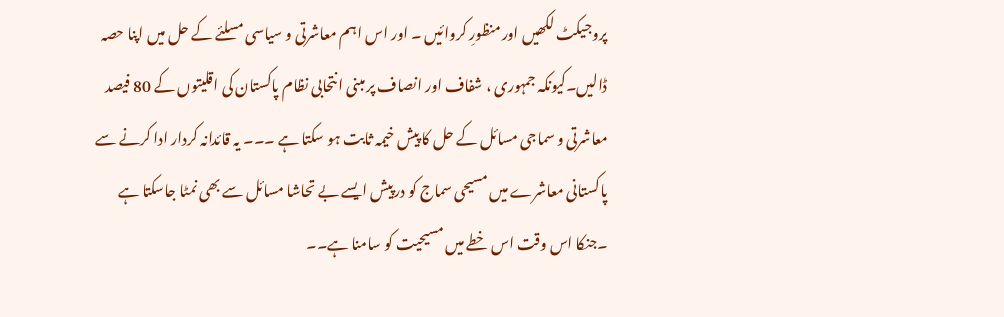پروجیکٹ لکھیں اور منظورِ کروائیں ۔ اور اس اہم معاشرتی و سیاسی مسلئے کے حل میں اپنا حصہ ڈالیں۔کیونکہ جمہوری ، شفاف اور انصاف پر مبنی انتحابی نظام پاکستان کی اقلیتوں کے 80 فیصد معاشرتی و سماجی مسائل کے حل کا پیش خیمہ ثابت ہو سکتا ہے ۔۔۔ یہ قائدانہ کردار ادا کرنے سے پاکستانی معاشرے میں مسیحی سماج کو درپیش ایسے بے تحاشا مسائل سے بھی نمٹا جاسکتا ہے ۔جنکا اس وقت اس خطے میں مسیحیت کو سامنا ہے۔۔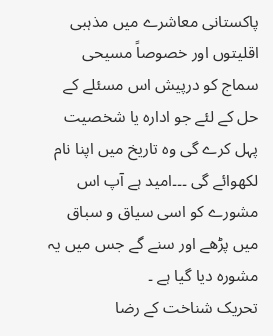پاکستانی معاشرے میں مذہبی اقلیتوں اور خصوصاً مسیحی سماج کو درپیش اس مسئلے کے حل کے لئے جو ادارہ یا شخصیت پہل کرے گی وہ تاریخ میں اپنا نام لکھوائے گی ۔۔۔امید ہے آپ اس مشورے کو اسی سیاق و سباق میں پڑھے اور سنے گے جس میں یہ مشورہ دیا گیا ہے ۔
تحریک شناخت کے رضا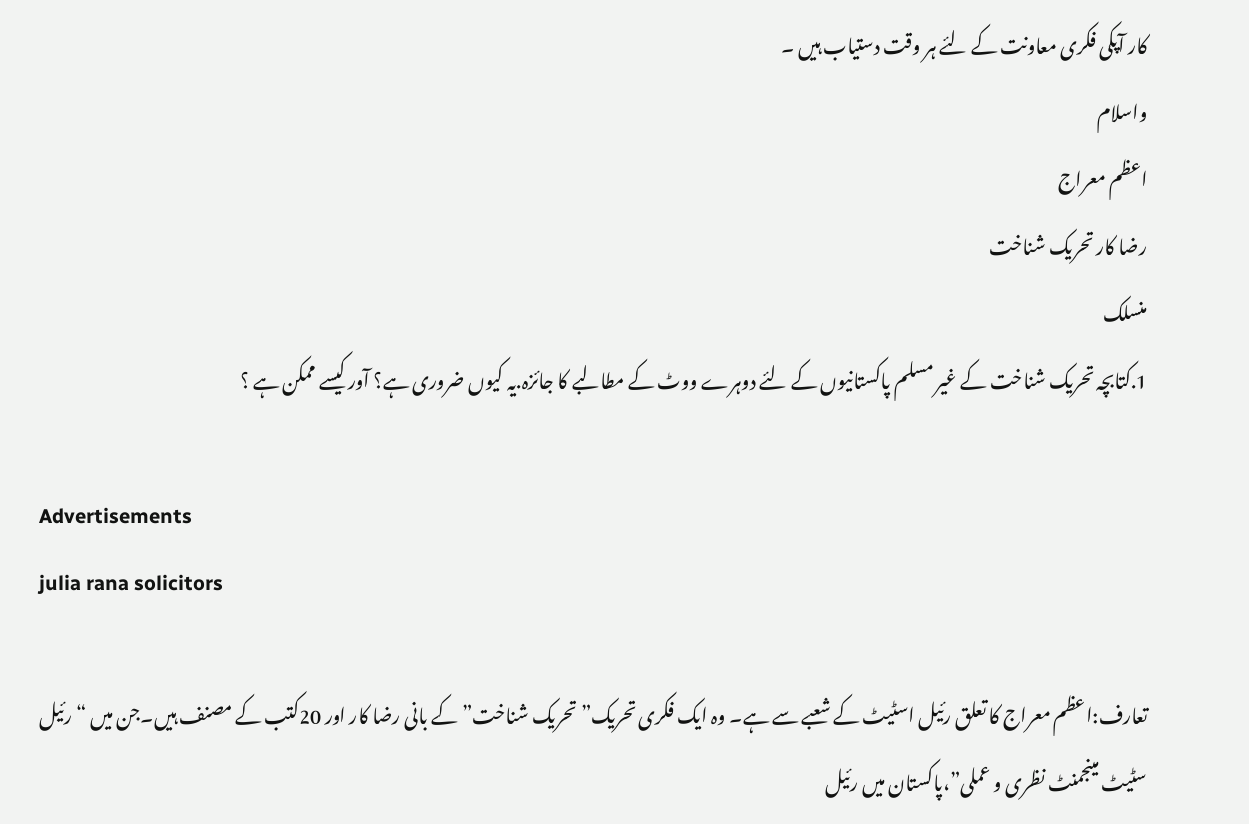کار آپکی فکری معاونت کے لئے ہر وقت دستیاب ہیں ۔
واسلام
اعظم معراج
رضا کار تحریک شناخت
منسلک
1.کتابچہ تحریک شناخت کے غیر مسلم پاکستانیوں کے لئے دوہرے ووٹ کے مطالبے کا جائزہ.یہ کیوں ضروری ہے؟ آور کیسے ممکن ہے ؟

Advertisements
julia rana solicitors

تعارف:اعظم معراج کا تعلق رئیل اسٹیٹ کے شعبے سے ہے۔ وہ ایک فکری تحریک” تحریک شناخت” کے بانی رضا کار اور 20کتب کے مصنف ہیں۔جن میں “رئیل سٹیٹ مینجمنٹ نظری و عملی”،پاکستان میں رئیل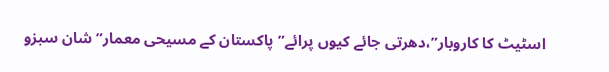اسٹیٹ کا کاروبار”،دھرتی جائے کیوں پرائے”پاکستان کے مسیحی معمار”شان سبزو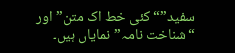سفید”“کئی خط اک متن” اور “شناخت نامہ”نمایاں ہیں۔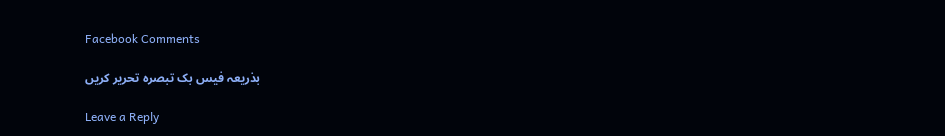Facebook Comments

بذریعہ فیس بک تبصرہ تحریر کریں

Leave a Reply